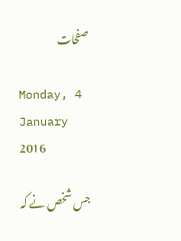صفحات

Monday, 4 January 2016

جس شخص نے کہ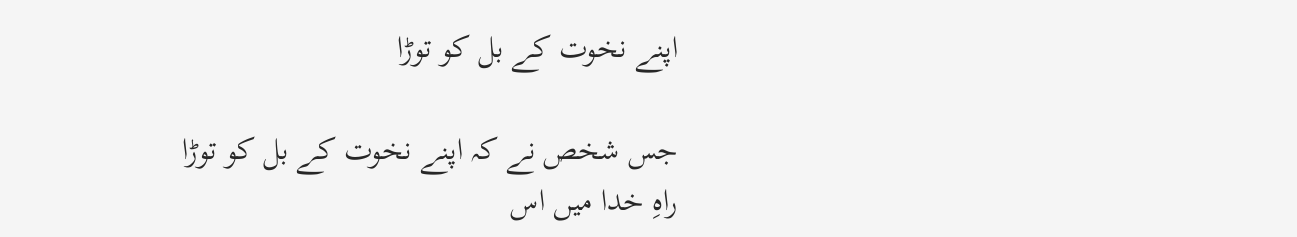اپنے نخوت کے بل کو توڑا

جس شخص نے کہ اپنے نخوت کے بل کو توڑا
راہِ خدا میں اس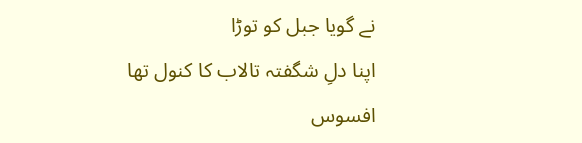نے گویا جبل کو توڑا
اپنا دلِ شگفتہ تالاب کا کنول تھا
افسوس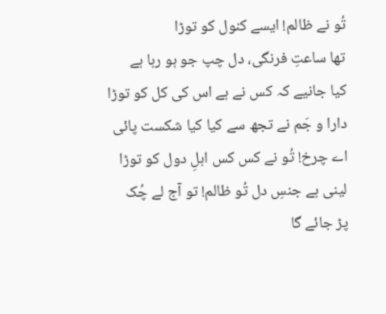تُو نے ظالم! ایسے کنول کو توڑا
تھا ساعتِ فرنگی، دل چپ جو ہو رہا ہے
کیا جانیے کہ کس نے ہے اس کی کل کو توڑا
دارا و جَم نے تجھ سے کیا کیا شکست پائی
اے چرخ! تُو نے کس کس اہلِ دول کو توڑا
لینی ہے جنسِ دل تُو ظالم! تو آج لے چُک
پڑ جائے گا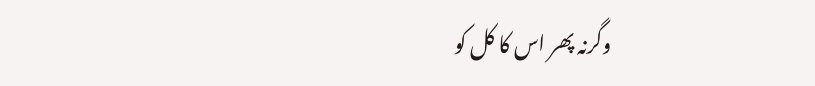وگرنہ پھر اس کا کل کو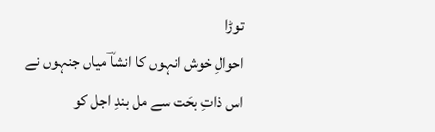توڑا
احوالِ خوش انہوں کا انشاؔ میاں جنہوں نے
اس ذاتِ بحَت سے مل بندِ اجل کو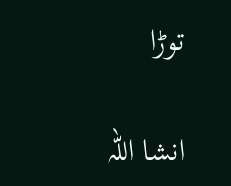توڑا

انشا اللہ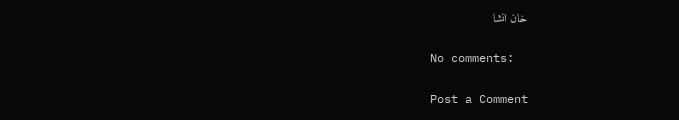خان انشا

No comments:

Post a Comment